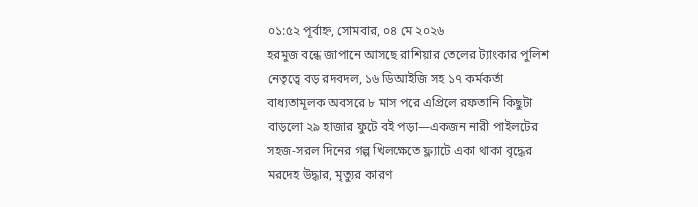০১:৫২ পূর্বাহ্ন, সোমবার, ০৪ মে ২০২৬
হরমুজ বন্ধে জাপানে আসছে রাশিয়ার তেলের ট্যাংকার পুলিশ নেতৃত্বে বড় রদবদল, ১৬ ডিআইজি সহ ১৭ কর্মকর্তা বাধ্যতামূলক অবসরে ৮ মাস পরে এপ্রিলে রফতানি কিছুটা বাড়লো ২৯ হাজার ফুটে বই পড়া—একজন নারী পাইলটের সহজ-সরল দিনের গল্প খিলক্ষেতে ফ্ল্যাটে একা থাকা বৃদ্ধের মরদেহ উদ্ধার, মৃত্যুর কারণ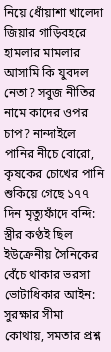নিয়ে ধোঁয়াশা খালেদা জিয়ার গাড়িবহরে হামলার মামলার আসামি কি যুবদল নেতা? সবুজ নীতির নামে কাদের ওপর চাপ? নান্দাইলে পানির নীচে বোরো, কৃষকের চোখের পানি শুকিয়ে গেছে ১৭৭ দিন মৃত্যুফাঁদে বন্দি: স্ত্রীর কণ্ঠই ছিল ইউক্রেনীয় সৈনিকের বেঁচে থাকার ভরসা ভোটাধিকার আইন: সুরক্ষার সীমা কোথায়, সমতার প্রশ্ন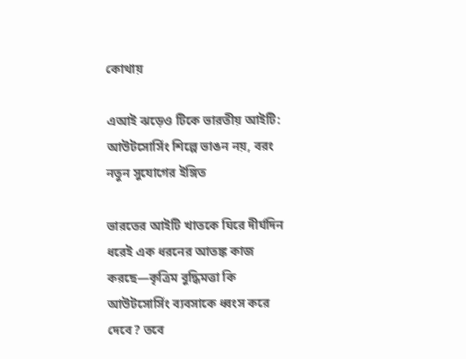কোথায়

এআই ঝড়েও টিকে ভারতীয় আইটি: আউটসোর্সিং শিল্পে ভাঙন নয়, বরং নতুন সুযোগের ইঙ্গিত

ভারতের আইটি খাতকে ঘিরে দীর্ঘদিন ধরেই এক ধরনের আতঙ্ক কাজ করছে—কৃত্রিম বুদ্ধিমত্তা কি আউটসোর্সিং ব্যবসাকে ধ্বংস করে দেবে? তবে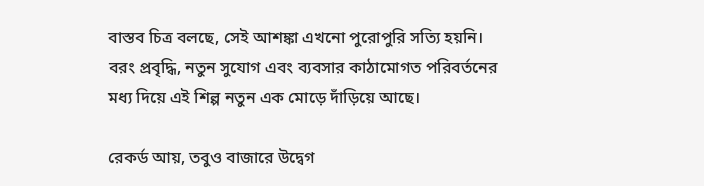বাস্তব চিত্র বলছে, সেই আশঙ্কা এখনো পুরোপুরি সত্যি হয়নি। বরং প্রবৃদ্ধি, নতুন সুযোগ এবং ব্যবসার কাঠামোগত পরিবর্তনের মধ্য দিয়ে এই শিল্প নতুন এক মোড়ে দাঁড়িয়ে আছে।

রেকর্ড আয়, তবুও বাজারে উদ্বেগ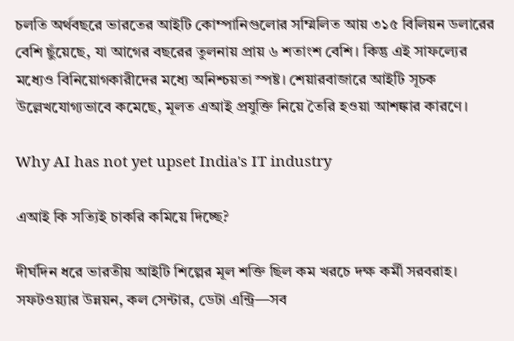চলতি অর্থবছরে ভারতের আইটি কোম্পানিগুলোর সম্মিলিত আয় ৩১৫ বিলিয়ন ডলারের বেশি ছুঁয়েছে, যা আগের বছরের তুলনায় প্রায় ৬ শতাংশ বেশি। কিন্তু এই সাফল্যের মধ্যেও বিনিয়োগকারীদের মধ্যে অনিশ্চয়তা স্পষ্ট। শেয়ারবাজারে আইটি সূচক উল্লেখযোগ্যভাবে কমেছে, মূলত এআই প্রযুক্তি নিয়ে তৈরি হওয়া আশঙ্কার কারণে।

Why AI has not yet upset India's IT industry

এআই কি সত্যিই চাকরি কমিয়ে দিচ্ছে?

দীর্ঘদিন ধরে ভারতীয় আইটি শিল্পের মূল শক্তি ছিল কম খরচে দক্ষ কর্মী সরবরাহ। সফটওয়্যার উন্নয়ন, কল সেন্টার, ডেটা এন্ট্রি—সব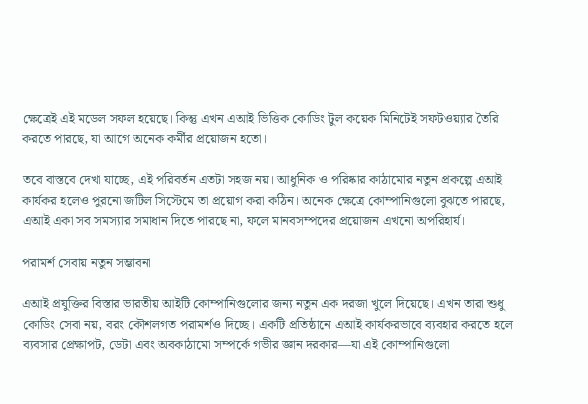ক্ষেত্রেই এই মডেল সফল হয়েছে। কিন্তু এখন এআই ভিত্তিক কোডিং টুল কয়েক মিনিটেই সফটওয়্যার তৈরি করতে পারছে, যা আগে অনেক কর্মীর প্রয়োজন হতো।

তবে বাস্তবে দেখা যাচ্ছে, এই পরিবর্তন এতটা সহজ নয়। আধুনিক ও পরিষ্কার কাঠামোর নতুন প্রকল্পে এআই কার্যকর হলেও পুরনো জটিল সিস্টেমে তা প্রয়োগ করা কঠিন। অনেক ক্ষেত্রে কোম্পানিগুলো বুঝতে পারছে, এআই একা সব সমস্যার সমাধান দিতে পারছে না, ফলে মানবসম্পদের প্রয়োজন এখনো অপরিহার্য।

পরামর্শ সেবায় নতুন সম্ভাবনা

এআই প্রযুক্তির বিস্তার ভারতীয় আইটি কোম্পানিগুলোর জন্য নতুন এক দরজা খুলে দিয়েছে। এখন তারা শুধু কোডিং সেবা নয়, বরং কৌশলগত পরামর্শও দিচ্ছে। একটি প্রতিষ্ঠানে এআই কার্যকরভাবে ব্যবহার করতে হলে ব্যবসার প্রেক্ষাপট, ডেটা এবং অবকাঠামো সম্পর্কে গভীর জ্ঞান দরকার—যা এই কোম্পানিগুলো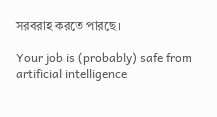সরবরাহ করতে পারছে।

Your job is (probably) safe from artificial intelligence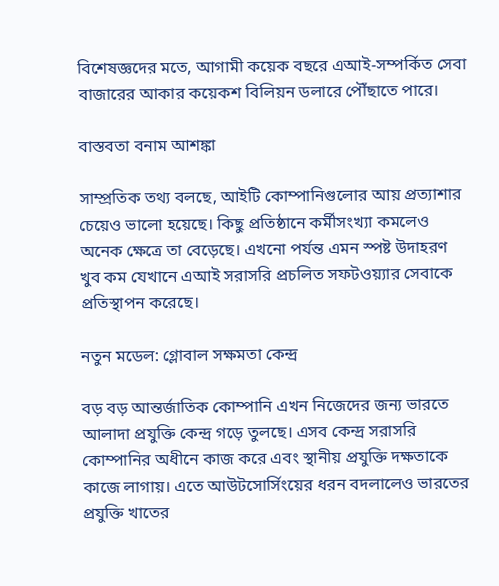বিশেষজ্ঞদের মতে, আগামী কয়েক বছরে এআই-সম্পর্কিত সেবা বাজারের আকার কয়েকশ বিলিয়ন ডলারে পৌঁছাতে পারে।

বাস্তবতা বনাম আশঙ্কা

সাম্প্রতিক তথ্য বলছে, আইটি কোম্পানিগুলোর আয় প্রত্যাশার চেয়েও ভালো হয়েছে। কিছু প্রতিষ্ঠানে কর্মীসংখ্যা কমলেও অনেক ক্ষেত্রে তা বেড়েছে। এখনো পর্যন্ত এমন স্পষ্ট উদাহরণ খুব কম যেখানে এআই সরাসরি প্রচলিত সফটওয়্যার সেবাকে প্রতিস্থাপন করেছে।

নতুন মডেল: গ্লোবাল সক্ষমতা কেন্দ্র

বড় বড় আন্তর্জাতিক কোম্পানি এখন নিজেদের জন্য ভারতে আলাদা প্রযুক্তি কেন্দ্র গড়ে তুলছে। এসব কেন্দ্র সরাসরি কোম্পানির অধীনে কাজ করে এবং স্থানীয় প্রযুক্তি দক্ষতাকে কাজে লাগায়। এতে আউটসোর্সিংয়ের ধরন বদলালেও ভারতের প্রযুক্তি খাতের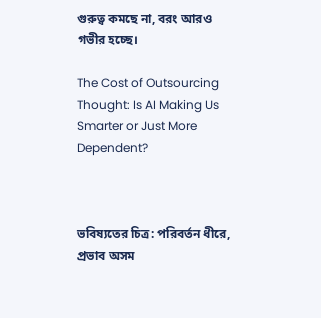গুরুত্ব কমছে না, বরং আরও গভীর হচ্ছে।

The Cost of Outsourcing Thought: Is AI Making Us Smarter or Just More  Dependent?



ভবিষ্যতের চিত্র: পরিবর্তন ধীরে, প্রভাব অসম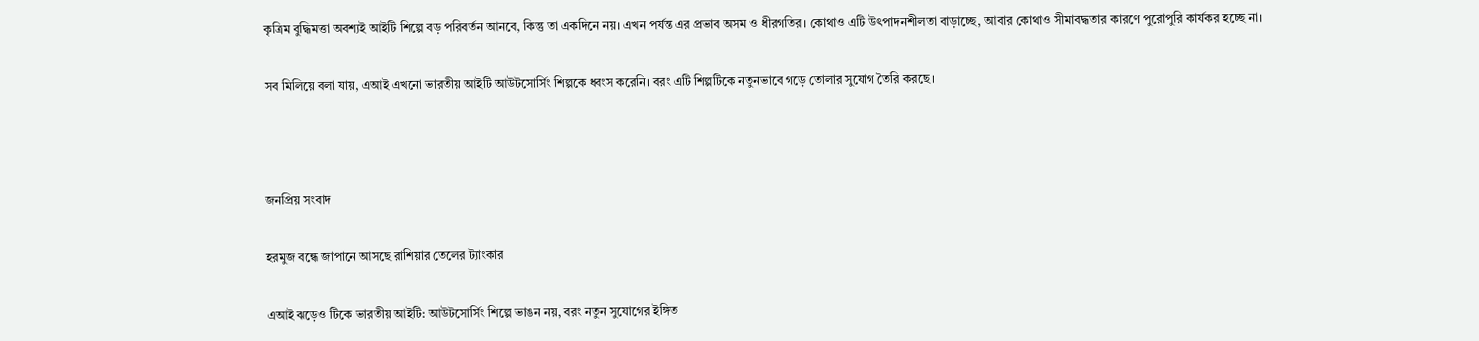কৃত্রিম বুদ্ধিমত্তা অবশ্যই আইটি শিল্পে বড় পরিবর্তন আনবে, কিন্তু তা একদিনে নয়। এখন পর্যন্ত এর প্রভাব অসম ও ধীরগতির। কোথাও এটি উৎপাদনশীলতা বাড়াচ্ছে, আবার কোথাও সীমাবদ্ধতার কারণে পুরোপুরি কার্যকর হচ্ছে না।

সব মিলিয়ে বলা যায়, এআই এখনো ভারতীয় আইটি আউটসোর্সিং শিল্পকে ধ্বংস করেনি। বরং এটি শিল্পটিকে নতুনভাবে গড়ে তোলার সুযোগ তৈরি করছে।



জনপ্রিয় সংবাদ

হরমুজ বন্ধে জাপানে আসছে রাশিয়ার তেলের ট্যাংকার

এআই ঝড়েও টিকে ভারতীয় আইটি: আউটসোর্সিং শিল্পে ভাঙন নয়, বরং নতুন সুযোগের ইঙ্গিত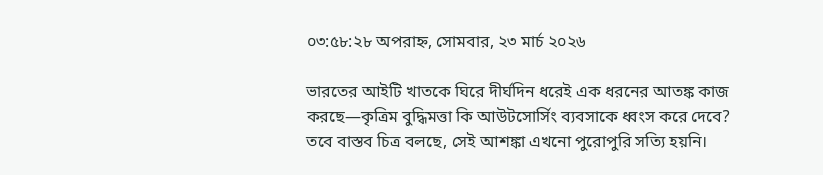০৩:৫৮:২৮ অপরাহ্ন, সোমবার, ২৩ মার্চ ২০২৬

ভারতের আইটি খাতকে ঘিরে দীর্ঘদিন ধরেই এক ধরনের আতঙ্ক কাজ করছে—কৃত্রিম বুদ্ধিমত্তা কি আউটসোর্সিং ব্যবসাকে ধ্বংস করে দেবে? তবে বাস্তব চিত্র বলছে, সেই আশঙ্কা এখনো পুরোপুরি সত্যি হয়নি।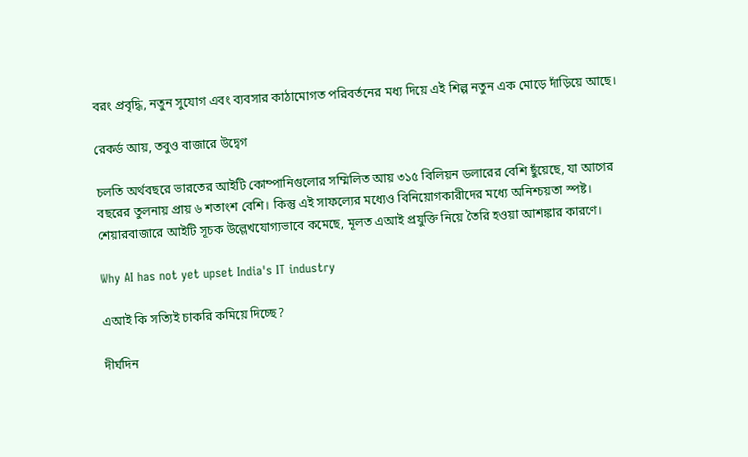বরং প্রবৃদ্ধি, নতুন সুযোগ এবং ব্যবসার কাঠামোগত পরিবর্তনের মধ্য দিয়ে এই শিল্প নতুন এক মোড়ে দাঁড়িয়ে আছে।

রেকর্ড আয়, তবুও বাজারে উদ্বেগ

চলতি অর্থবছরে ভারতের আইটি কোম্পানিগুলোর সম্মিলিত আয় ৩১৫ বিলিয়ন ডলারের বেশি ছুঁয়েছে, যা আগের বছরের তুলনায় প্রায় ৬ শতাংশ বেশি। কিন্তু এই সাফল্যের মধ্যেও বিনিয়োগকারীদের মধ্যে অনিশ্চয়তা স্পষ্ট। শেয়ারবাজারে আইটি সূচক উল্লেখযোগ্যভাবে কমেছে, মূলত এআই প্রযুক্তি নিয়ে তৈরি হওয়া আশঙ্কার কারণে।

Why AI has not yet upset India's IT industry

এআই কি সত্যিই চাকরি কমিয়ে দিচ্ছে?

দীর্ঘদিন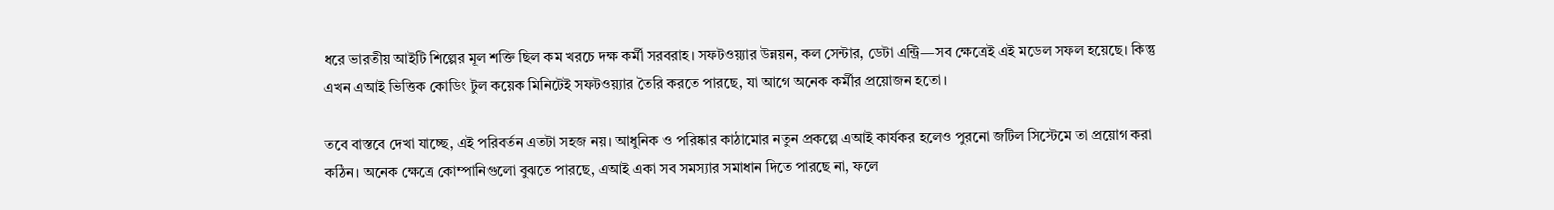ধরে ভারতীয় আইটি শিল্পের মূল শক্তি ছিল কম খরচে দক্ষ কর্মী সরবরাহ। সফটওয়্যার উন্নয়ন, কল সেন্টার, ডেটা এন্ট্রি—সব ক্ষেত্রেই এই মডেল সফল হয়েছে। কিন্তু এখন এআই ভিত্তিক কোডিং টুল কয়েক মিনিটেই সফটওয়্যার তৈরি করতে পারছে, যা আগে অনেক কর্মীর প্রয়োজন হতো।

তবে বাস্তবে দেখা যাচ্ছে, এই পরিবর্তন এতটা সহজ নয়। আধুনিক ও পরিষ্কার কাঠামোর নতুন প্রকল্পে এআই কার্যকর হলেও পুরনো জটিল সিস্টেমে তা প্রয়োগ করা কঠিন। অনেক ক্ষেত্রে কোম্পানিগুলো বুঝতে পারছে, এআই একা সব সমস্যার সমাধান দিতে পারছে না, ফলে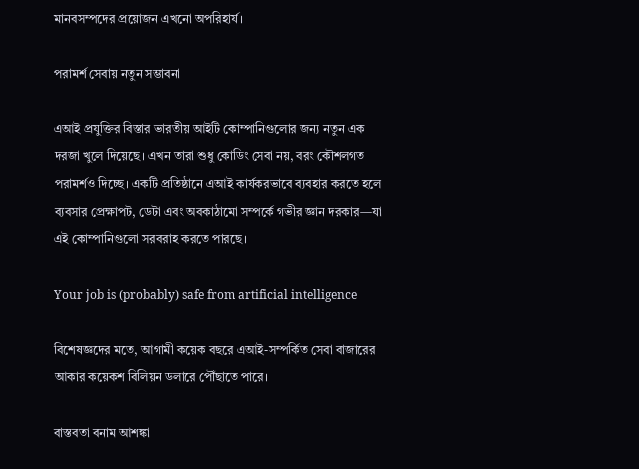মানবসম্পদের প্রয়োজন এখনো অপরিহার্য।

পরামর্শ সেবায় নতুন সম্ভাবনা

এআই প্রযুক্তির বিস্তার ভারতীয় আইটি কোম্পানিগুলোর জন্য নতুন এক দরজা খুলে দিয়েছে। এখন তারা শুধু কোডিং সেবা নয়, বরং কৌশলগত পরামর্শও দিচ্ছে। একটি প্রতিষ্ঠানে এআই কার্যকরভাবে ব্যবহার করতে হলে ব্যবসার প্রেক্ষাপট, ডেটা এবং অবকাঠামো সম্পর্কে গভীর জ্ঞান দরকার—যা এই কোম্পানিগুলো সরবরাহ করতে পারছে।

Your job is (probably) safe from artificial intelligence

বিশেষজ্ঞদের মতে, আগামী কয়েক বছরে এআই-সম্পর্কিত সেবা বাজারের আকার কয়েকশ বিলিয়ন ডলারে পৌঁছাতে পারে।

বাস্তবতা বনাম আশঙ্কা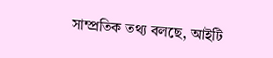সাম্প্রতিক তথ্য বলছে, আইটি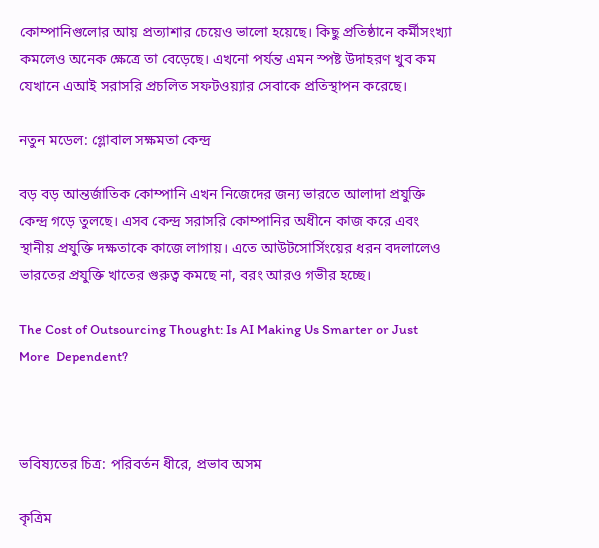কোম্পানিগুলোর আয় প্রত্যাশার চেয়েও ভালো হয়েছে। কিছু প্রতিষ্ঠানে কর্মীসংখ্যা কমলেও অনেক ক্ষেত্রে তা বেড়েছে। এখনো পর্যন্ত এমন স্পষ্ট উদাহরণ খুব কম যেখানে এআই সরাসরি প্রচলিত সফটওয়্যার সেবাকে প্রতিস্থাপন করেছে।

নতুন মডেল: গ্লোবাল সক্ষমতা কেন্দ্র

বড় বড় আন্তর্জাতিক কোম্পানি এখন নিজেদের জন্য ভারতে আলাদা প্রযুক্তি কেন্দ্র গড়ে তুলছে। এসব কেন্দ্র সরাসরি কোম্পানির অধীনে কাজ করে এবং স্থানীয় প্রযুক্তি দক্ষতাকে কাজে লাগায়। এতে আউটসোর্সিংয়ের ধরন বদলালেও ভারতের প্রযুক্তি খাতের গুরুত্ব কমছে না, বরং আরও গভীর হচ্ছে।

The Cost of Outsourcing Thought: Is AI Making Us Smarter or Just More  Dependent?



ভবিষ্যতের চিত্র: পরিবর্তন ধীরে, প্রভাব অসম

কৃত্রিম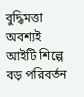বুদ্ধিমত্তা অবশ্যই আইটি শিল্পে বড় পরিবর্তন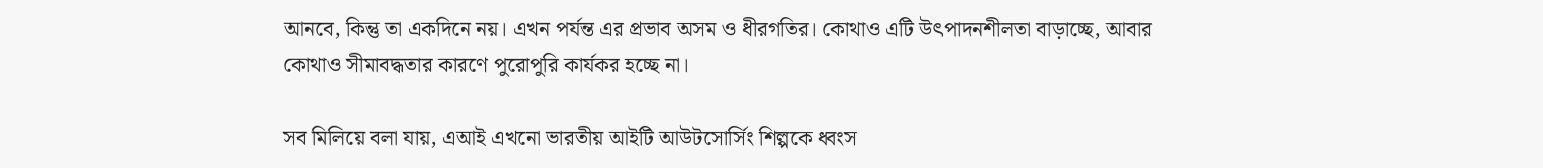আনবে, কিন্তু তা একদিনে নয়। এখন পর্যন্ত এর প্রভাব অসম ও ধীরগতির। কোথাও এটি উৎপাদনশীলতা বাড়াচ্ছে, আবার কোথাও সীমাবদ্ধতার কারণে পুরোপুরি কার্যকর হচ্ছে না।

সব মিলিয়ে বলা যায়, এআই এখনো ভারতীয় আইটি আউটসোর্সিং শিল্পকে ধ্বংস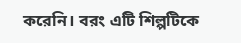করেনি। বরং এটি শিল্পটিকে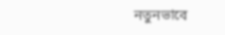নতুনভাবে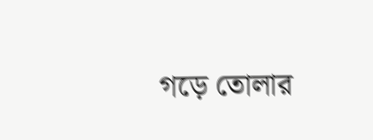গড়ে তোলার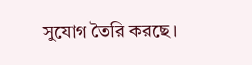সুযোগ তৈরি করছে।